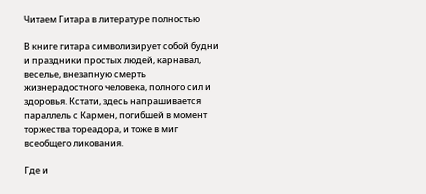Читаем Гитара в литературе полностью

В книге гитара символизирует собой будни и праздники простых людей, карнавал, веселье, внезапную смерть жизнерадостного человека, полного сил и здоровья. Кстати, здесь напрашивается параллель с Кармен, погибшей в момент торжества тореадора, и тоже в миг всеобщего ликования.

Где и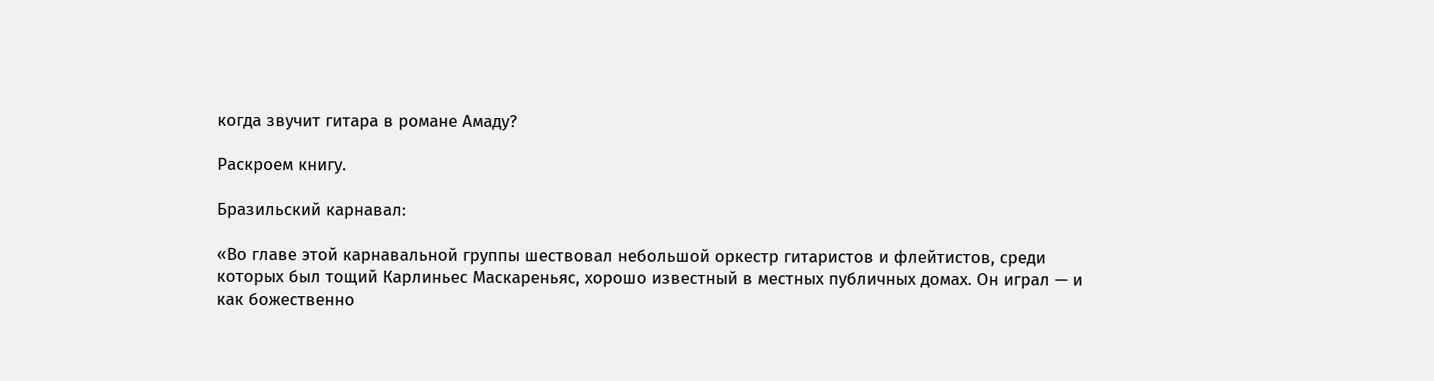когда звучит гитара в романе Амаду?

Раскроем книгу.

Бразильский карнавал:

«Во главе этой карнавальной группы шествовал небольшой оркестр гитаристов и флейтистов, среди которых был тощий Карлиньес Маскареньяс, хорошо известный в местных публичных домах. Он играл — и как божественно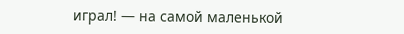играл! — на самой маленькой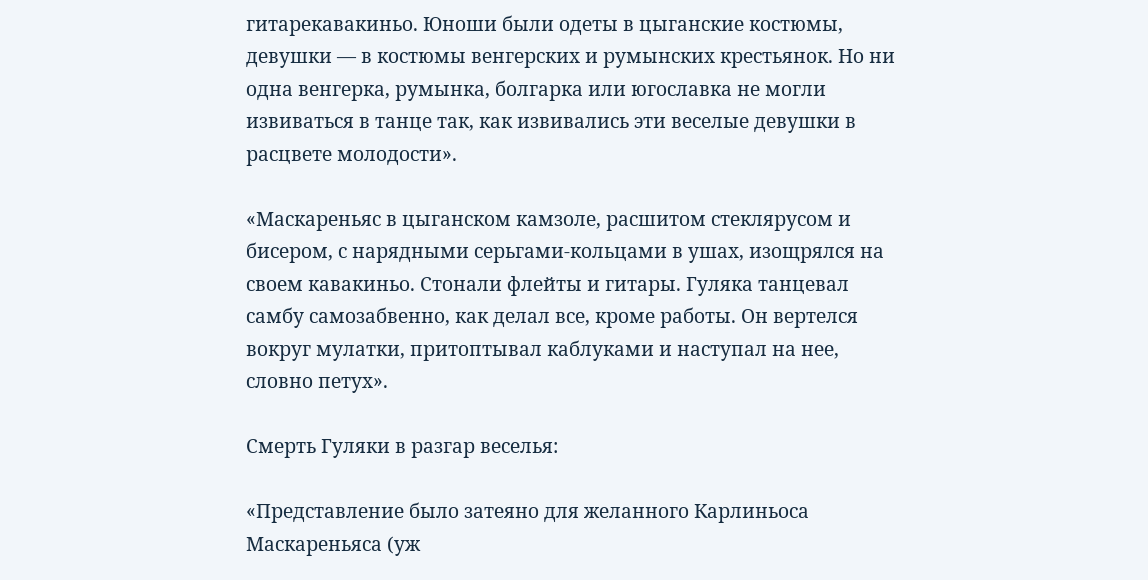гитарекавакиньо. Юноши были одеты в цыганские костюмы, девушки — в костюмы венгерских и румынских крестьянок. Но ни одна венгерка, румынка, болгарка или югославка не могли извиваться в танце так, как извивались эти веселые девушки в расцвете молодости».

«Маскареньяс в цыганском камзоле, расшитом стеклярусом и бисером, с нарядными серьгами-кольцами в ушах, изощрялся на своем кавакиньо. Стонали флейты и гитары. Гуляка танцевал самбу самозабвенно, как делал все, кроме работы. Он вертелся вокруг мулатки, притоптывал каблуками и наступал на нее, словно петух».

Смерть Гуляки в разгар веселья:

«Представление было затеяно для желанного Карлиньоса Маскареньяса (уж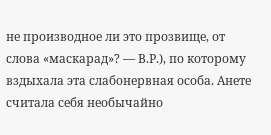не производное ли это прозвище, от слова «маскарад»? — В.Р.), по которому вздыхала эта слабонервная особа. Анете считала себя необычайно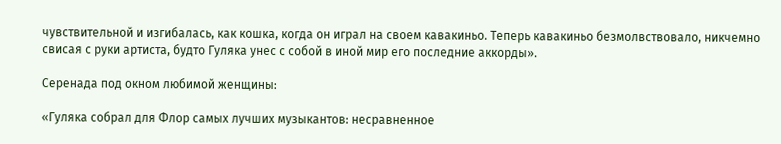чувствительной и изгибалась, как кошка, когда он играл на своем кавакиньо. Теперь кавакиньо безмолвствовало, никчемно свисая с руки артиста, будто Гуляка унес с собой в иной мир его последние аккорды».

Серенада под окном любимой женщины:

«Гуляка собрал для Флор самых лучших музыкантов: несравненное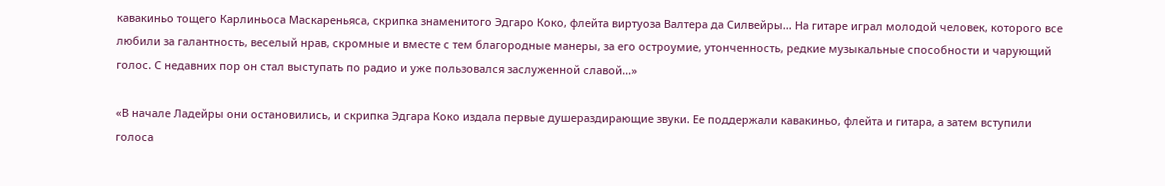кавакиньо тощего Карлиньоса Маскареньяса, скрипка знаменитого Эдгаро Коко, флейта виртуоза Валтера да Силвейры… На гитаре играл молодой человек, которого все любили за галантность, веселый нрав, скромные и вместе с тем благородные манеры, за его остроумие, утонченность, редкие музыкальные способности и чарующий голос. С недавних пор он стал выступать по радио и уже пользовался заслуженной славой…»

«В начале Ладейры они остановились, и скрипка Эдгара Коко издала первые душераздирающие звуки. Ее поддержали кавакиньо, флейта и гитара, а затем вступили голоса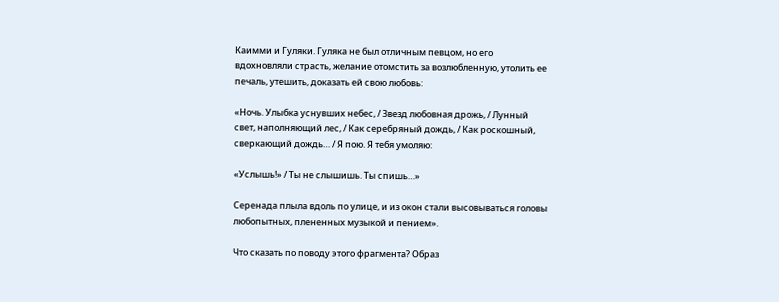Каимми и Гуляки. Гуляка не был отличным певцом, но его вдохновляли страсть, желание отомстить за возлюбленную, утолить ее печаль, утешить, доказать ей свою любовь:

«Ночь. Улыбка уснувших небес, / Звезд любовная дрожь, / Лунный свет, наполняющий лес, / Как серебряный дождь, / Как роскошный, сверкающий дождь… / Я пою. Я тебя умоляю:

«Услышь!» / Ты не слышишь. Ты спишь…»

Серенада плыла вдоль по улице, и из окон стали высовываться головы любопытных, плененных музыкой и пением».

Что сказать по поводу этого фрагмента? Образ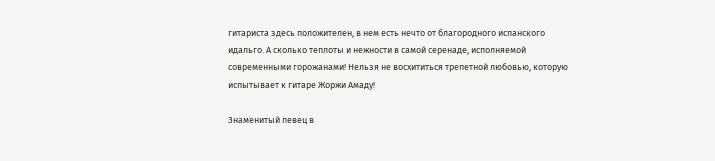гитариста здесь положителен, в нем есть нечто от благородного испанского идальго. А сколько теплоты и нежности в самой серенаде, исполняемой современными горожанами! Нельзя не восхититься трепетной любовью, которую испытывает к гитаре Жоржи Амаду!

Знаменитый певец в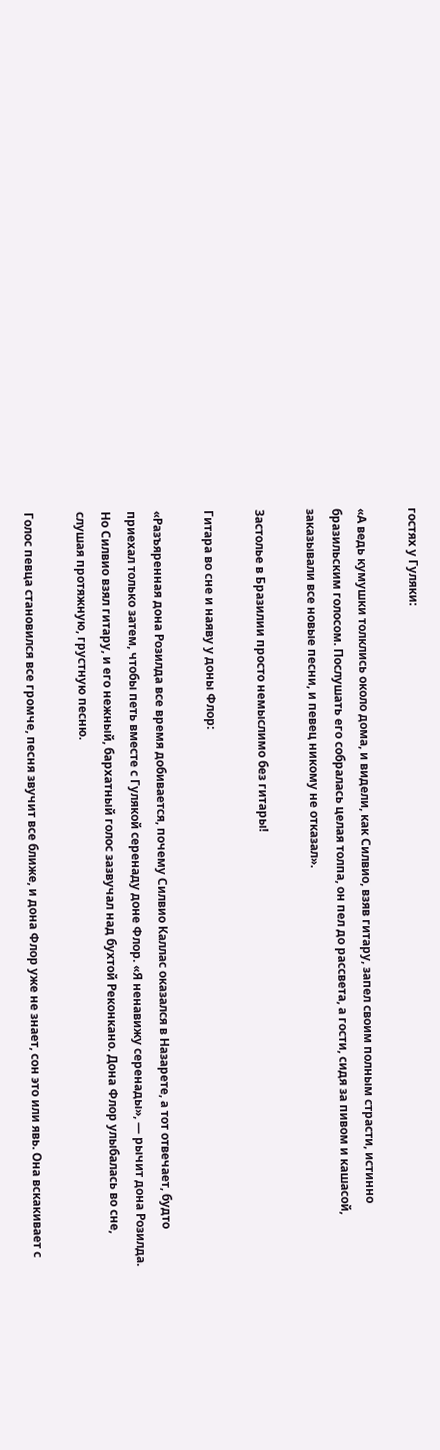гостях у Гуляки:

«А ведь кумушки толклись около дома, и видели, как Силвио, взяв гитару, запел своим полным страсти, истинно бразильским голосом. Послушать его собралась целая толпа, он пел до рассвета, а гости, сидя за пивом и кашасой, заказывали все новые песни, и певец никому не отказал».

Застолье в Бразилии просто немыслимо без гитары!

Гитара во сне и наяву у доны Флор:

«Разъяренная дона Розилда все время добивается, почему Силвио Каллас оказался в Назарете, а тот отвечает, будто приехал только затем, чтобы петь вместе с Гулякой серенаду доне Флор. «Я ненавижу серенады», — рычит дона Розилда. Но Силвио взял гитару, и его нежный, бархатный голос зазвучал над бухтой Реконкано. Дона Флор улыбалась во сне, слушая протяжную, грустную песню.

Голос певца становился все громче, песня звучит все ближе, и дона Флор уже не знает, сон это или явь. Она вскакивает с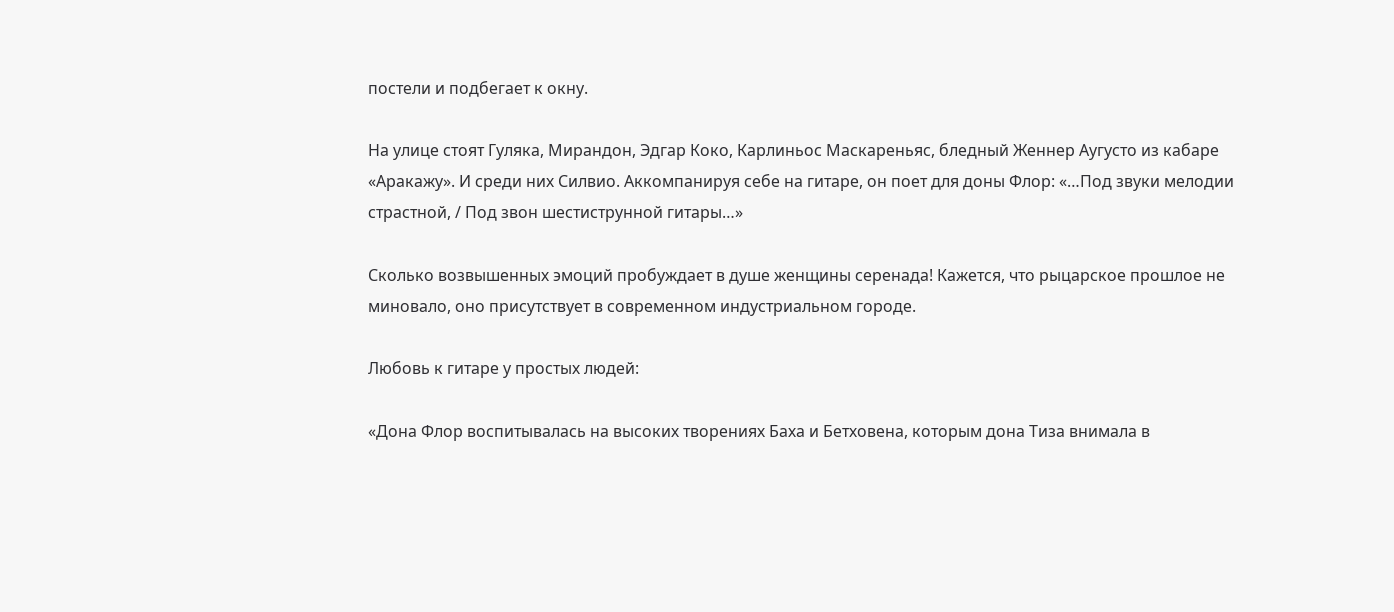постели и подбегает к окну.

На улице стоят Гуляка, Мирандон, Эдгар Коко, Карлиньос Маскареньяс, бледный Женнер Аугусто из кабаре «Аракажу». И среди них Силвио. Аккомпанируя себе на гитаре, он поет для доны Флор: «…Под звуки мелодии страстной, / Под звон шестиструнной гитары…»

Сколько возвышенных эмоций пробуждает в душе женщины серенада! Кажется, что рыцарское прошлое не миновало, оно присутствует в современном индустриальном городе.

Любовь к гитаре у простых людей:

«Дона Флор воспитывалась на высоких творениях Баха и Бетховена, которым дона Тиза внимала в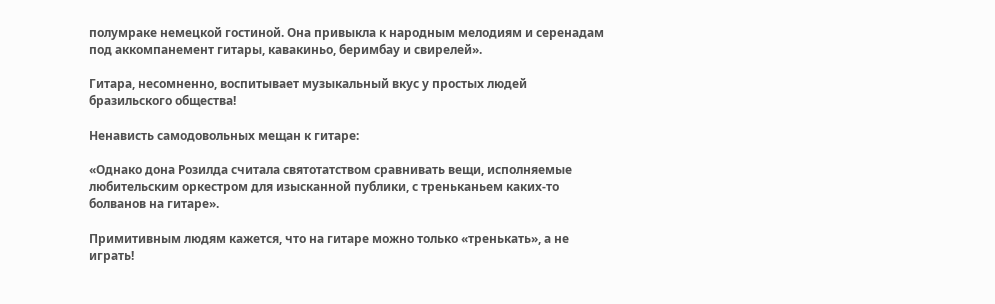полумраке немецкой гостиной. Она привыкла к народным мелодиям и серенадам под аккомпанемент гитары, кавакиньо, беримбау и свирелей».

Гитара, несомненно, воспитывает музыкальный вкус у простых людей бразильского общества!

Ненависть самодовольных мещан к гитаре:

«Однако дона Розилда считала святотатством сравнивать вещи, исполняемые любительским оркестром для изысканной публики, с треньканьем каких-то болванов на гитаре».

Примитивным людям кажется, что на гитаре можно только «тренькать», а не играть!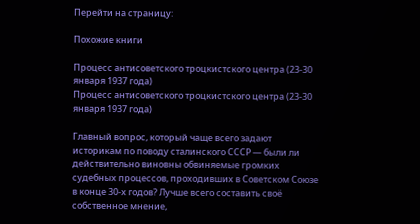Перейти на страницу:

Похожие книги

Процесс антисоветского троцкистского центра (23-30 января 1937 года)
Процесс антисоветского троцкистского центра (23-30 января 1937 года)

Главный вопрос, который чаще всего задают историкам по поводу сталинского СССР — были ли действительно виновны обвиняемые громких судебных процессов, проходивших в Советском Союзе в конце 30-х годов? Лучше всего составить своё собственное мнение,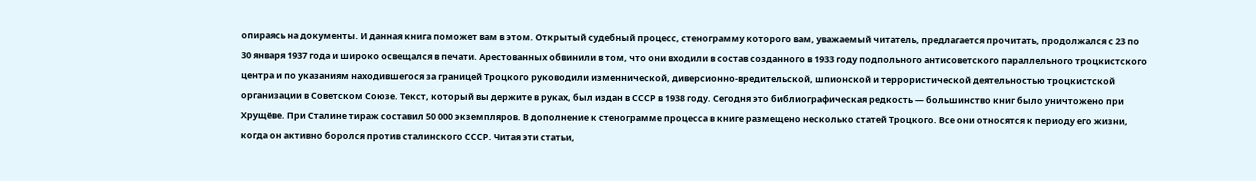опираясь на документы. И данная книга поможет вам в этом. Открытый судебный процесс, стенограмму которого вам, уважаемый читатель, предлагается прочитать, продолжался с 23 по 30 января 1937 года и широко освещался в печати. Арестованных обвинили в том, что они входили в состав созданного в 1933 году подпольного антисоветского параллельного троцкистского центра и по указаниям находившегося за границей Троцкого руководили изменнической, диверсионно-вредительской, шпионской и террористической деятельностью троцкистской организации в Советском Союзе. Текст, который вы держите в руках, был издан в СССР в 1938 году. Сегодня это библиографическая редкость — большинство книг было уничтожено при Хрущёве. При Сталине тираж составил 50 000 экземпляров. В дополнение к стенограмме процесса в книге размещено несколько статей Троцкого. Все они относятся к периоду его жизни, когда он активно боролся против сталинского СССР. Читая эти статьи,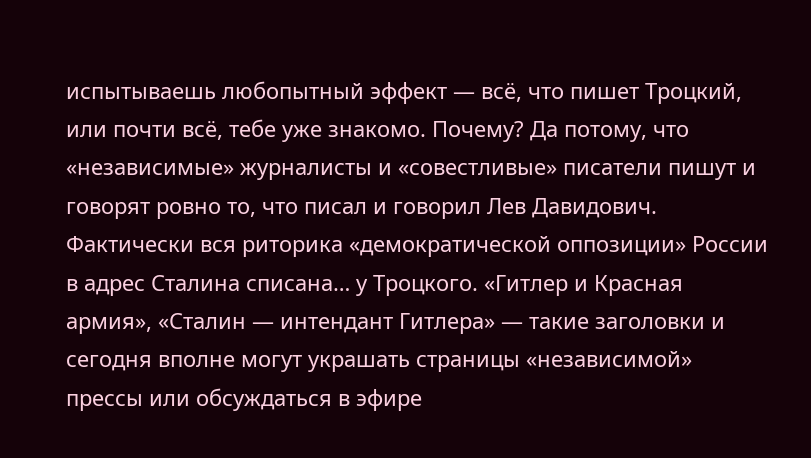испытываешь любопытный эффект — всё, что пишет Троцкий, или почти всё, тебе уже знакомо. Почему? Да потому, что «независимые» журналисты и «совестливые» писатели пишут и говорят ровно то, что писал и говорил Лев Давидович. Фактически вся риторика «демократической оппозиции» России в адрес Сталина списана… у Троцкого. «Гитлер и Красная армия», «Сталин — интендант Гитлера» — такие заголовки и сегодня вполне могут украшать страницы «независимой» прессы или обсуждаться в эфире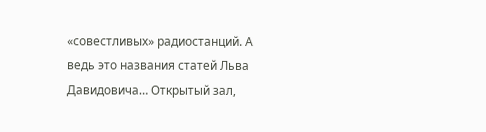«совестливых» радиостанций. А ведь это названия статей Льва Давидовича… Открытый зал,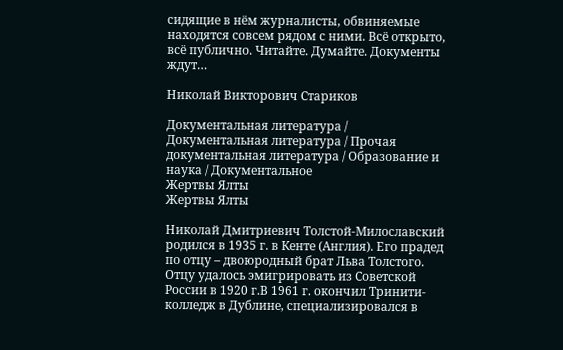сидящие в нём журналисты, обвиняемые находятся совсем рядом с ними. Всё открыто, всё публично. Читайте. Думайте. Документы ждут…

Николай Викторович Стариков

Документальная литература / Документальная литература / Прочая документальная литература / Образование и наука / Документальное
Жертвы Ялты
Жертвы Ялты

Николай Дмитриевич Толстой-Милославский родился в 1935 г. в Кенте (Англия). Его прадед по отцу – двоюродный брат Льва Толстого. Отцу удалось эмигрировать из Советской России в 1920 г.В 1961 г. окончил Тринити-колледж в Дублине, специализировался в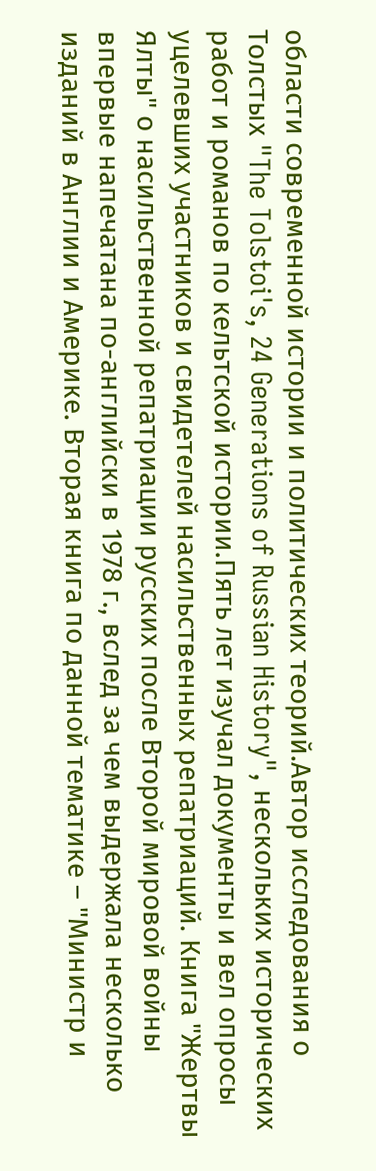области современной истории и политических теорий.Автор исследования о Толстых "The Tolstoi's, 24 Generations of Russian History", нескольких исторических работ и романов по кельтской истории.Пять лет изучал документы и вел опросы уцелевших участников и свидетелей насильственных репатриаций. Книга "Жертвы Ялты" о насильственной репатриации русских после Второй мировой войны впервые напечатана по-английски в 1978 г., вслед за чем выдержала несколько изданий в Англии и Америке. Вторая книга по данной тематике – "Министр и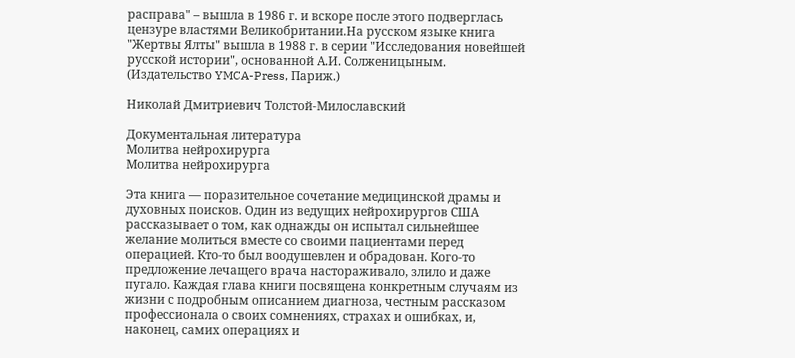расправа" – вышла в 1986 г. и вскоре после этого подверглась цензуре властями Великобритании.На русском языке книга "Жертвы Ялты" вышла в 1988 г. в серии "Исследования новейшей русской истории", основанной А.И. Солженицыным. (Издательство YMCA-Press, Париж.)

Николай Дмитриевич Толстой-Милославский

Документальная литература
Молитва нейрохирурга
Молитва нейрохирурга

Эта книга — поразительное сочетание медицинской драмы и духовных поисков. Один из ведущих нейрохирургов США рассказывает о том, как однажды он испытал сильнейшее желание молиться вместе со своими пациентами перед операцией. Кто-то был воодушевлен и обрадован. Кого-то предложение лечащего врача настораживало, злило и даже пугало. Каждая глава книги посвящена конкретным случаям из жизни с подробным описанием диагноза, честным рассказом профессионала о своих сомнениях, страхах и ошибках, и, наконец, самих операциях и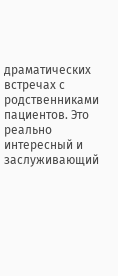драматических встречах с родственниками пациентов. Это реально интересный и заслуживающий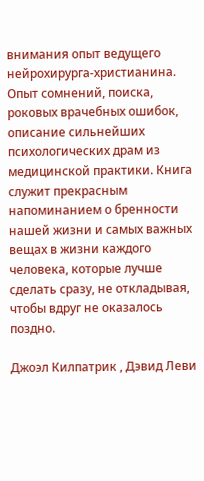внимания опыт ведущего нейрохирурга-христианина. Опыт сомнений, поиска, роковых врачебных ошибок, описание сильнейших психологических драм из медицинской практики. Книга служит прекрасным напоминанием о бренности нашей жизни и самых важных вещах в жизни каждого человека, которые лучше сделать сразу, не откладывая, чтобы вдруг не оказалось поздно.

Джоэл Килпатрик , Дэвид Леви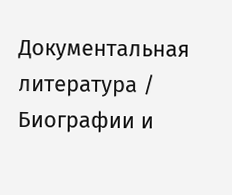Документальная литература / Биографии и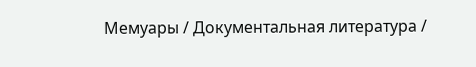Мемуары / Документальная литература /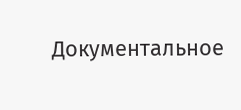Документальное